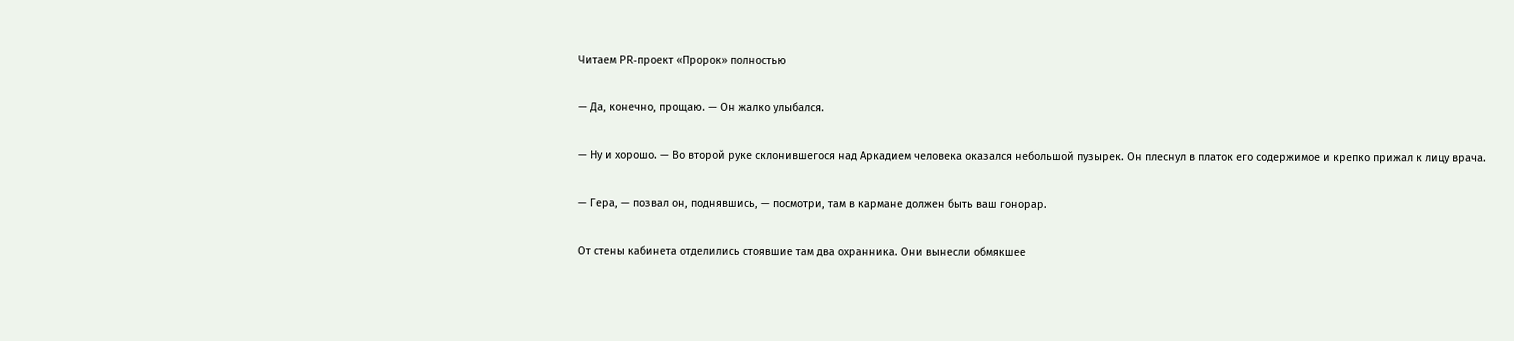Читаем PR-проект «Пророк» полностью

— Да, конечно, прощаю. — Он жалко улыбался.

— Ну и хорошо. — Во второй руке склонившегося над Аркадием человека оказался небольшой пузырек. Он плеснул в платок его содержимое и крепко прижал к лицу врача.

— Гера, — позвал он, поднявшись, — посмотри, там в кармане должен быть ваш гонорар.

От стены кабинета отделились стоявшие там два охранника. Они вынесли обмякшее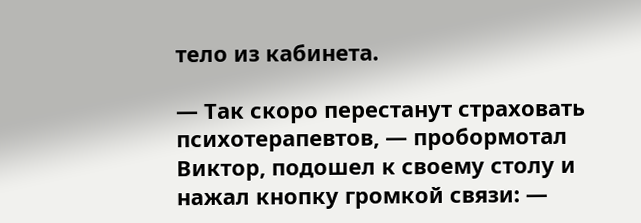тело из кабинета.

— Так скоро перестанут страховать психотерапевтов, — пробормотал Виктор, подошел к своему столу и нажал кнопку громкой связи: —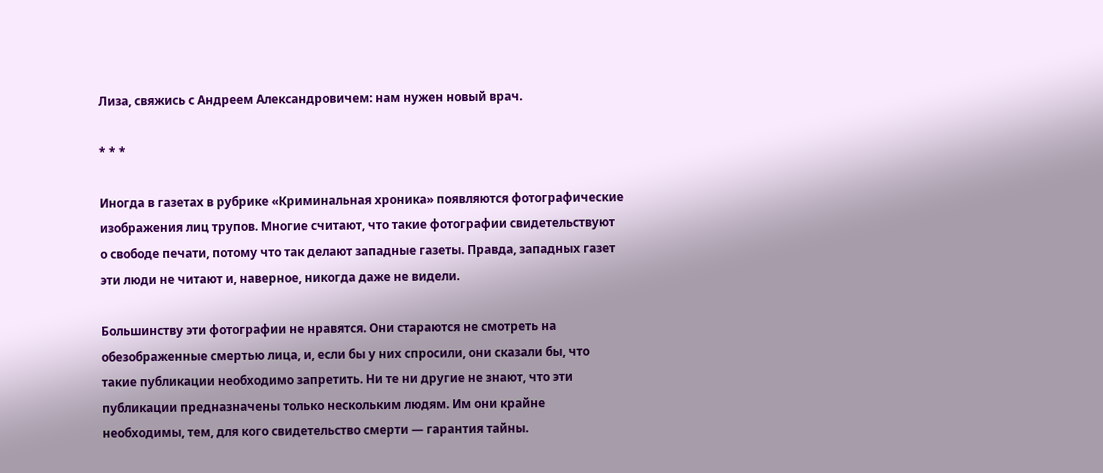Лиза, свяжись с Андреем Александровичем: нам нужен новый врач.

* * *

Иногда в газетах в рубрике «Криминальная хроника» появляются фотографические изображения лиц трупов. Многие считают, что такие фотографии свидетельствуют о свободе печати, потому что так делают западные газеты. Правда, западных газет эти люди не читают и, наверное, никогда даже не видели.

Большинству эти фотографии не нравятся. Они стараются не смотреть на обезображенные смертью лица, и, если бы у них спросили, они сказали бы, что такие публикации необходимо запретить. Ни те ни другие не знают, что эти публикации предназначены только нескольким людям. Им они крайне необходимы, тем, для кого свидетельство смерти — гарантия тайны.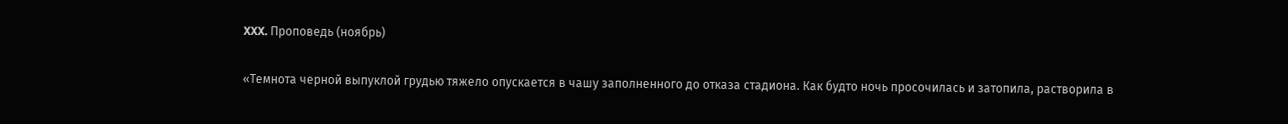XXX. Проповедь (ноябрь)

«Темнота черной выпуклой грудью тяжело опускается в чашу заполненного до отказа стадиона. Как будто ночь просочилась и затопила, растворила в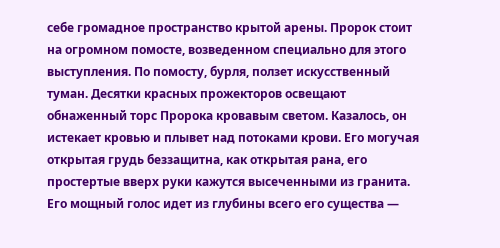себе громадное пространство крытой арены. Пророк стоит на огромном помосте, возведенном специально для этого выступления. По помосту, бурля, ползет искусственный туман. Десятки красных прожекторов освещают обнаженный торс Пророка кровавым светом. Казалось, он истекает кровью и плывет над потоками крови. Его могучая открытая грудь беззащитна, как открытая рана, его простертые вверх руки кажутся высеченными из гранита. Его мощный голос идет из глубины всего его существа —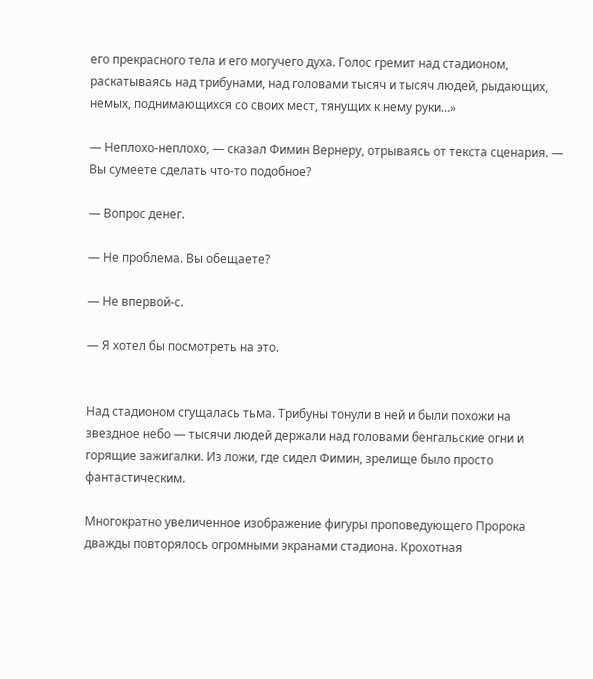его прекрасного тела и его могучего духа. Голос гремит над стадионом, раскатываясь над трибунами, над головами тысяч и тысяч людей, рыдающих, немых, поднимающихся со своих мест, тянущих к нему руки…»

— Неплохо-неплохо, — сказал Фимин Вернеру, отрываясь от текста сценария. — Вы сумеете сделать что-то подобное?

— Вопрос денег.

— Не проблема. Вы обещаете?

— Не впервой-с.

— Я хотел бы посмотреть на это.


Над стадионом сгущалась тьма. Трибуны тонули в ней и были похожи на звездное небо — тысячи людей держали над головами бенгальские огни и горящие зажигалки. Из ложи, где сидел Фимин, зрелище было просто фантастическим.

Многократно увеличенное изображение фигуры проповедующего Пророка дважды повторялось огромными экранами стадиона. Крохотная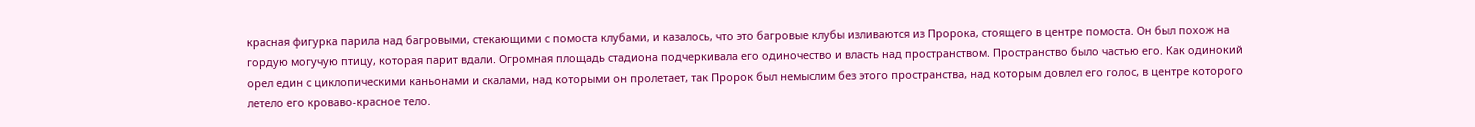красная фигурка парила над багровыми, стекающими с помоста клубами, и казалось, что это багровые клубы изливаются из Пророка, стоящего в центре помоста. Он был похож на гордую могучую птицу, которая парит вдали. Огромная площадь стадиона подчеркивала его одиночество и власть над пространством. Пространство было частью его. Как одинокий орел един с циклопическими каньонами и скалами, над которыми он пролетает, так Пророк был немыслим без этого пространства, над которым довлел его голос, в центре которого летело его кроваво-красное тело.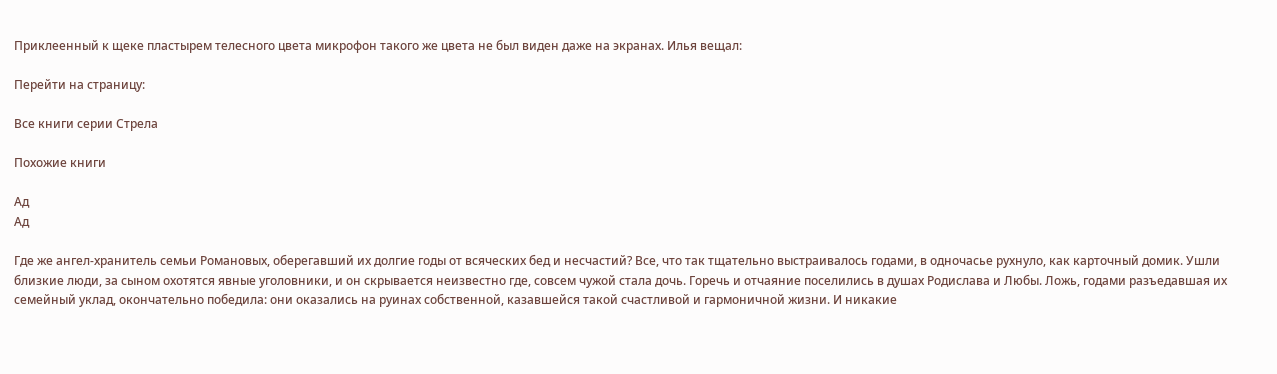Приклеенный к щеке пластырем телесного цвета микрофон такого же цвета не был виден даже на экранах. Илья вещал:

Перейти на страницу:

Все книги серии Стрела

Похожие книги

Ад
Ад

Где же ангел-хранитель семьи Романовых, оберегавший их долгие годы от всяческих бед и несчастий? Все, что так тщательно выстраивалось годами, в одночасье рухнуло, как карточный домик. Ушли близкие люди, за сыном охотятся явные уголовники, и он скрывается неизвестно где, совсем чужой стала дочь. Горечь и отчаяние поселились в душах Родислава и Любы. Ложь, годами разъедавшая их семейный уклад, окончательно победила: они оказались на руинах собственной, казавшейся такой счастливой и гармоничной жизни. И никакие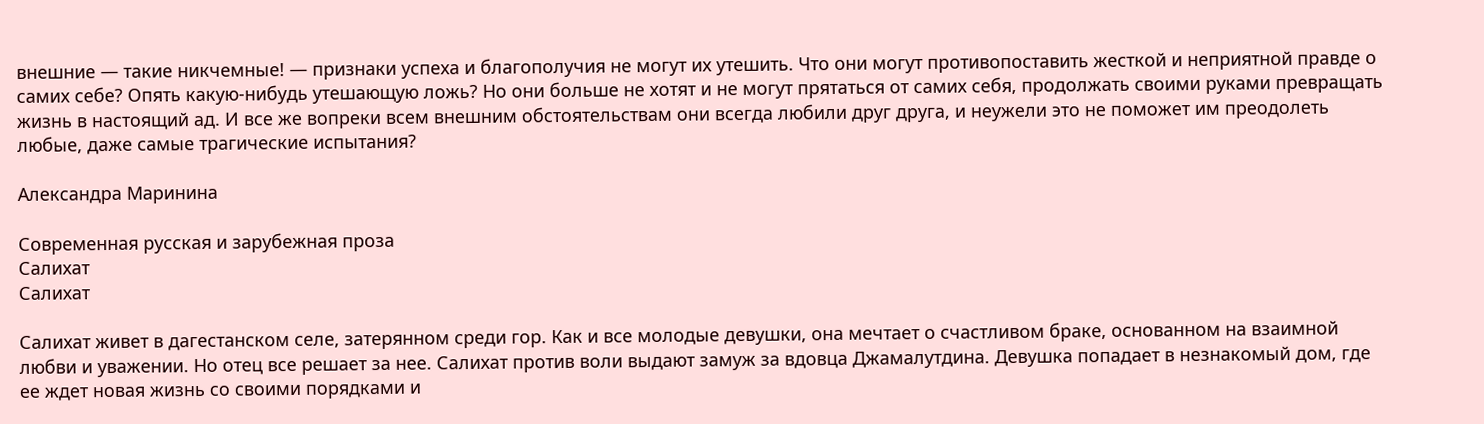внешние — такие никчемные! — признаки успеха и благополучия не могут их утешить. Что они могут противопоставить жесткой и неприятной правде о самих себе? Опять какую-нибудь утешающую ложь? Но они больше не хотят и не могут прятаться от самих себя, продолжать своими руками превращать жизнь в настоящий ад. И все же вопреки всем внешним обстоятельствам они всегда любили друг друга, и неужели это не поможет им преодолеть любые, даже самые трагические испытания?

Александра Маринина

Современная русская и зарубежная проза
Салихат
Салихат

Салихат живет в дагестанском селе, затерянном среди гор. Как и все молодые девушки, она мечтает о счастливом браке, основанном на взаимной любви и уважении. Но отец все решает за нее. Салихат против воли выдают замуж за вдовца Джамалутдина. Девушка попадает в незнакомый дом, где ее ждет новая жизнь со своими порядками и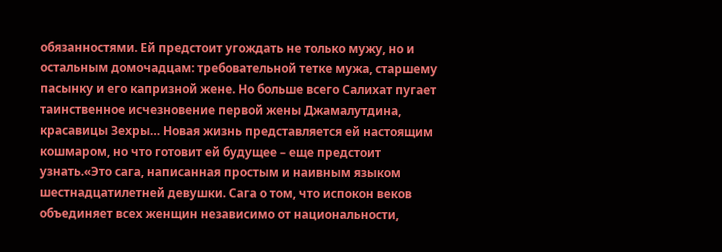обязанностями. Ей предстоит угождать не только мужу, но и остальным домочадцам: требовательной тетке мужа, старшему пасынку и его капризной жене. Но больше всего Салихат пугает таинственное исчезновение первой жены Джамалутдина, красавицы Зехры… Новая жизнь представляется ей настоящим кошмаром, но что готовит ей будущее – еще предстоит узнать.«Это сага, написанная простым и наивным языком шестнадцатилетней девушки. Сага о том, что испокон веков объединяет всех женщин независимо от национальности,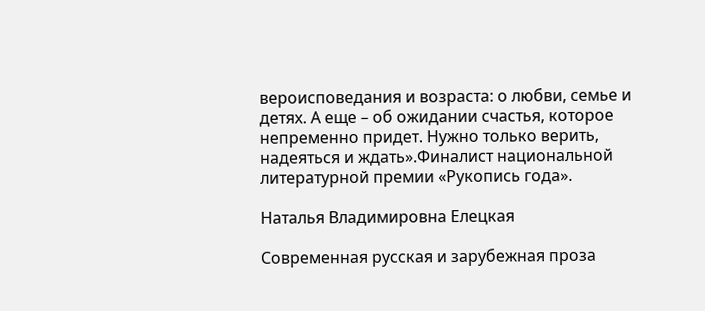вероисповедания и возраста: о любви, семье и детях. А еще – об ожидании счастья, которое непременно придет. Нужно только верить, надеяться и ждать».Финалист национальной литературной премии «Рукопись года».

Наталья Владимировна Елецкая

Современная русская и зарубежная проза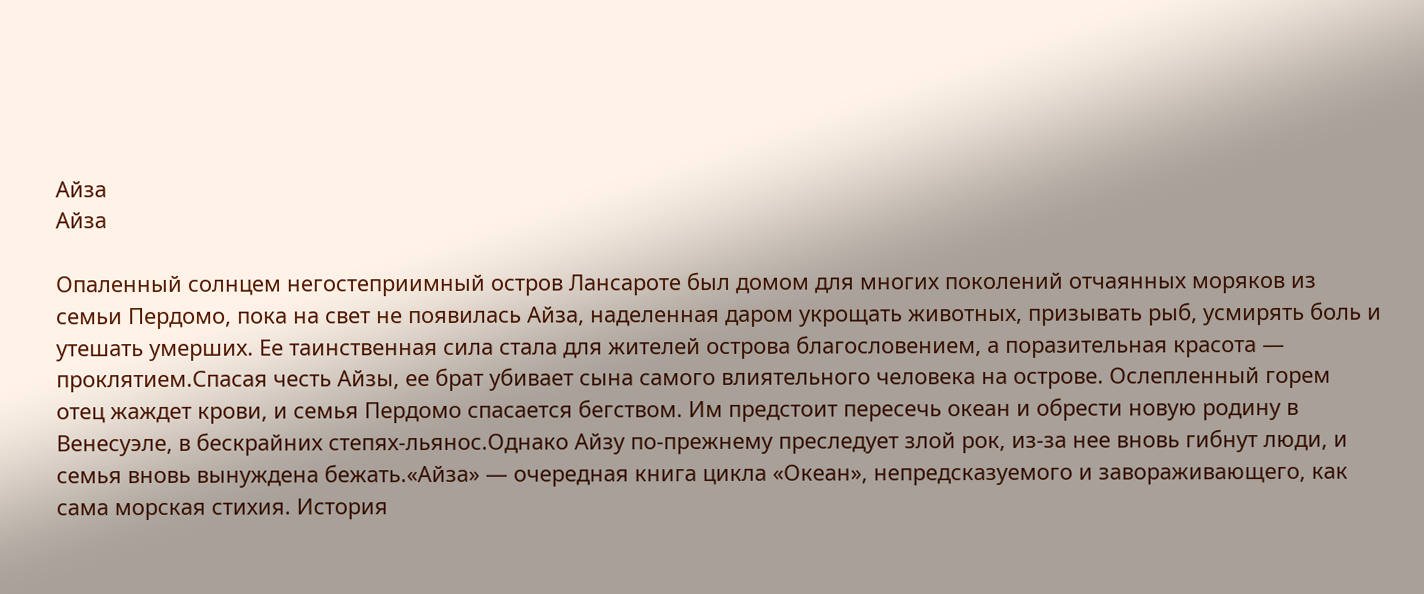Айза
Айза

Опаленный солнцем негостеприимный остров Лансароте был домом для многих поколений отчаянных моряков из семьи Пердомо, пока на свет не появилась Айза, наделенная даром укрощать животных, призывать рыб, усмирять боль и утешать умерших. Ее таинственная сила стала для жителей острова благословением, а поразительная красота — проклятием.Спасая честь Айзы, ее брат убивает сына самого влиятельного человека на острове. Ослепленный горем отец жаждет крови, и семья Пердомо спасается бегством. Им предстоит пересечь океан и обрести новую родину в Венесуэле, в бескрайних степях-льянос.Однако Айзу по-прежнему преследует злой рок, из-за нее вновь гибнут люди, и семья вновь вынуждена бежать.«Айза» — очередная книга цикла «Океан», непредсказуемого и завораживающего, как сама морская стихия. История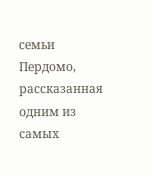семьи Пердомо, рассказанная одним из самых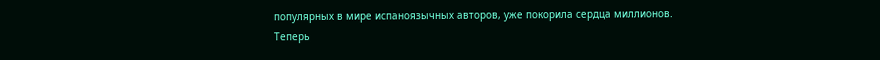популярных в мире испаноязычных авторов, уже покорила сердца миллионов. Теперь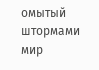омытый штормами мир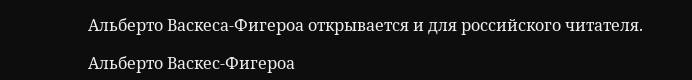Альберто Васкеса-Фигероа открывается и для российского читателя.

Альберто Васкес-Фигероа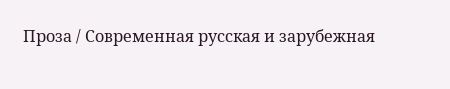Проза / Современная русская и зарубежная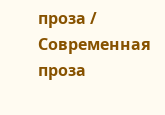проза / Современная проза